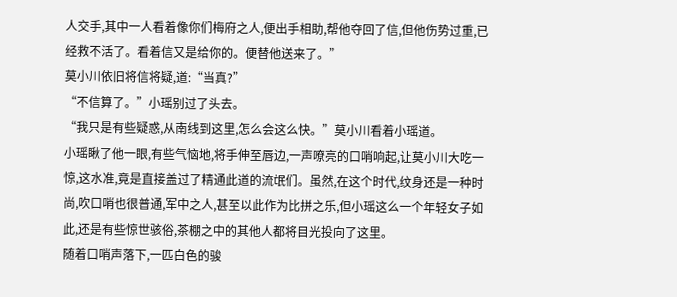人交手,其中一人看着像你们梅府之人,便出手相助,帮他夺回了信,但他伤势过重,已经救不活了。看着信又是给你的。便替他送来了。”
莫小川依旧将信将疑,道:“当真?”
“不信算了。”小瑶别过了头去。
“我只是有些疑惑,从南线到这里,怎么会这么快。”莫小川看着小瑶道。
小瑶瞅了他一眼,有些气恼地,将手伸至唇边,一声嘹亮的口哨响起,让莫小川大吃一惊,这水准,竟是直接盖过了精通此道的流氓们。虽然,在这个时代,纹身还是一种时尚,吹口哨也很普通,军中之人,甚至以此作为比拼之乐,但小瑶这么一个年轻女子如此,还是有些惊世骇俗,茶棚之中的其他人都将目光投向了这里。
随着口哨声落下,一匹白色的骏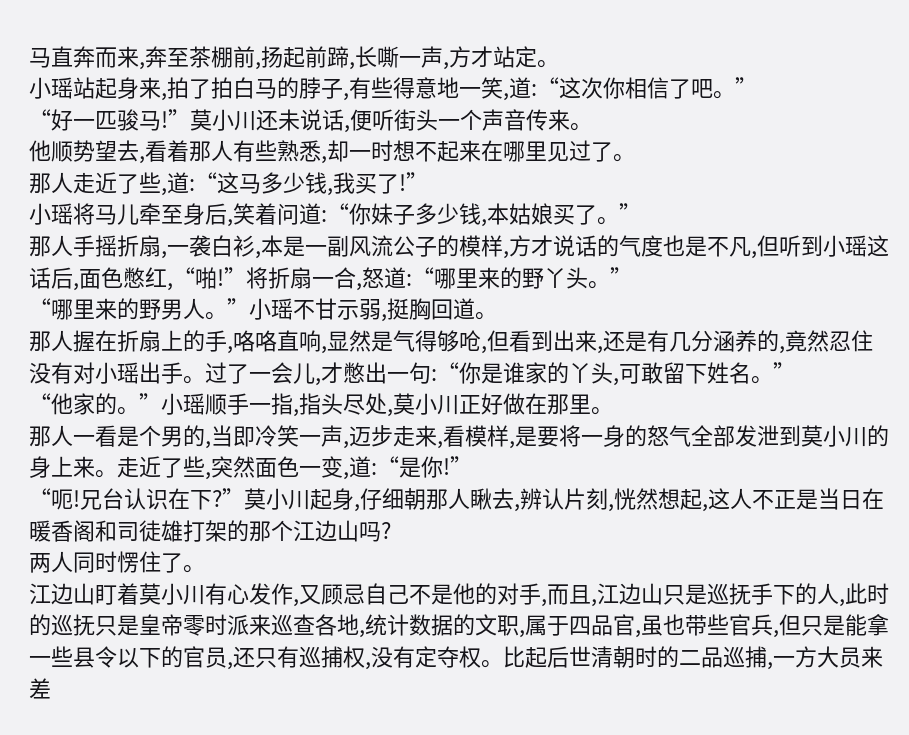马直奔而来,奔至茶棚前,扬起前蹄,长嘶一声,方才站定。
小瑶站起身来,拍了拍白马的脖子,有些得意地一笑,道:“这次你相信了吧。”
“好一匹骏马!”莫小川还未说话,便听街头一个声音传来。
他顺势望去,看着那人有些熟悉,却一时想不起来在哪里见过了。
那人走近了些,道:“这马多少钱,我买了!”
小瑶将马儿牵至身后,笑着问道:“你妹子多少钱,本姑娘买了。”
那人手摇折扇,一袭白衫,本是一副风流公子的模样,方才说话的气度也是不凡,但听到小瑶这话后,面色憋红,“啪!”将折扇一合,怒道:“哪里来的野丫头。”
“哪里来的野男人。”小瑶不甘示弱,挺胸回道。
那人握在折扇上的手,咯咯直响,显然是气得够呛,但看到出来,还是有几分涵养的,竟然忍住没有对小瑶出手。过了一会儿,才憋出一句:“你是谁家的丫头,可敢留下姓名。”
“他家的。”小瑶顺手一指,指头尽处,莫小川正好做在那里。
那人一看是个男的,当即冷笑一声,迈步走来,看模样,是要将一身的怒气全部发泄到莫小川的身上来。走近了些,突然面色一变,道:“是你!”
“呃!兄台认识在下?”莫小川起身,仔细朝那人瞅去,辨认片刻,恍然想起,这人不正是当日在暖香阁和司徒雄打架的那个江边山吗?
两人同时愣住了。
江边山盯着莫小川有心发作,又顾忌自己不是他的对手,而且,江边山只是巡抚手下的人,此时的巡抚只是皇帝零时派来巡查各地,统计数据的文职,属于四品官,虽也带些官兵,但只是能拿一些县令以下的官员,还只有巡捕权,没有定夺权。比起后世清朝时的二品巡捕,一方大员来差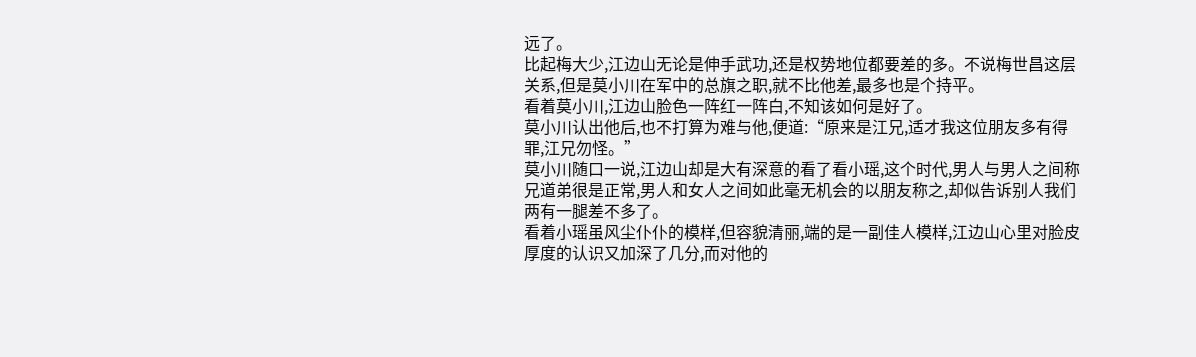远了。
比起梅大少,江边山无论是伸手武功,还是权势地位都要差的多。不说梅世昌这层关系,但是莫小川在军中的总旗之职,就不比他差,最多也是个持平。
看着莫小川,江边山脸色一阵红一阵白,不知该如何是好了。
莫小川认出他后,也不打算为难与他,便道:“原来是江兄,适才我这位朋友多有得罪,江兄勿怪。”
莫小川随口一说,江边山却是大有深意的看了看小瑶,这个时代,男人与男人之间称兄道弟很是正常,男人和女人之间如此毫无机会的以朋友称之,却似告诉别人我们两有一腿差不多了。
看着小瑶虽风尘仆仆的模样,但容貌清丽,端的是一副佳人模样,江边山心里对脸皮厚度的认识又加深了几分,而对他的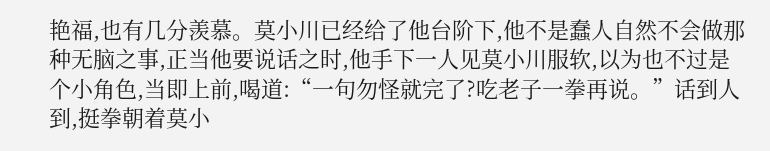艳福,也有几分羡慕。莫小川已经给了他台阶下,他不是蠢人自然不会做那种无脑之事,正当他要说话之时,他手下一人见莫小川服软,以为也不过是个小角色,当即上前,喝道:“一句勿怪就完了?吃老子一拳再说。”话到人到,挺拳朝着莫小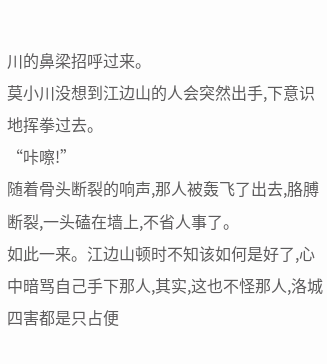川的鼻梁招呼过来。
莫小川没想到江边山的人会突然出手,下意识地挥拳过去。
“咔嚓!”
随着骨头断裂的响声,那人被轰飞了出去,胳膊断裂,一头磕在墙上,不省人事了。
如此一来。江边山顿时不知该如何是好了,心中暗骂自己手下那人,其实,这也不怪那人,洛城四害都是只占便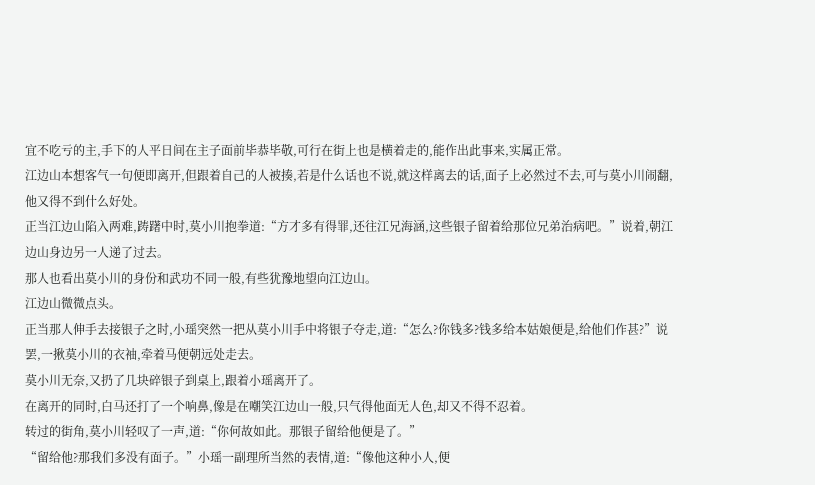宜不吃亏的主,手下的人平日间在主子面前毕恭毕敬,可行在街上也是横着走的,能作出此事来,实属正常。
江边山本想客气一句便即离开,但跟着自己的人被揍,若是什么话也不说,就这样离去的话,面子上必然过不去,可与莫小川闹翻,他又得不到什么好处。
正当江边山陷入两难,踌躇中时,莫小川抱拳道:“方才多有得罪,还往江兄海涵,这些银子留着给那位兄弟治病吧。”说着,朝江边山身边另一人递了过去。
那人也看出莫小川的身份和武功不同一般,有些犹豫地望向江边山。
江边山微微点头。
正当那人伸手去接银子之时,小瑶突然一把从莫小川手中将银子夺走,道:“怎么?你钱多?钱多给本姑娘便是,给他们作甚?”说罢,一揪莫小川的衣袖,牵着马便朝远处走去。
莫小川无奈,又扔了几块碎银子到桌上,跟着小瑶离开了。
在离开的同时,白马还打了一个响鼻,像是在嘲笑江边山一般,只气得他面无人色,却又不得不忍着。
转过的街角,莫小川轻叹了一声,道:“你何故如此。那银子留给他便是了。”
“留给他?那我们多没有面子。”小瑶一副理所当然的表情,道:“像他这种小人,便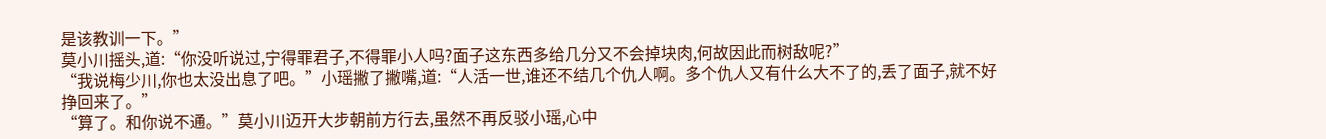是该教训一下。”
莫小川摇头,道:“你没听说过,宁得罪君子,不得罪小人吗?面子这东西多给几分又不会掉块肉,何故因此而树敌呢?”
“我说梅少川,你也太没出息了吧。”小瑶撇了撇嘴,道:“人活一世,谁还不结几个仇人啊。多个仇人又有什么大不了的,丢了面子,就不好挣回来了。”
“算了。和你说不通。”莫小川迈开大步朝前方行去,虽然不再反驳小瑶,心中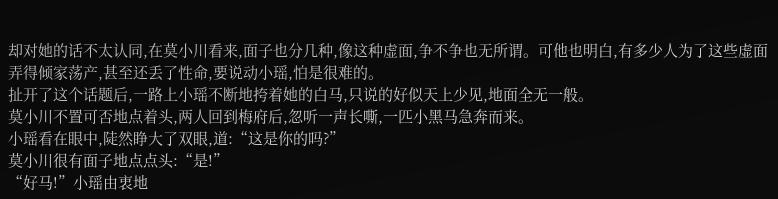却对她的话不太认同,在莫小川看来,面子也分几种,像这种虚面,争不争也无所谓。可他也明白,有多少人为了这些虚面弄得倾家荡产,甚至还丢了性命,要说动小瑶,怕是很难的。
扯开了这个话题后,一路上小瑶不断地挎着她的白马,只说的好似天上少见,地面全无一般。
莫小川不置可否地点着头,两人回到梅府后,忽听一声长嘶,一匹小黑马急奔而来。
小瑶看在眼中,陡然睁大了双眼,道:“这是你的吗?”
莫小川很有面子地点点头:“是!”
“好马!”小瑶由衷地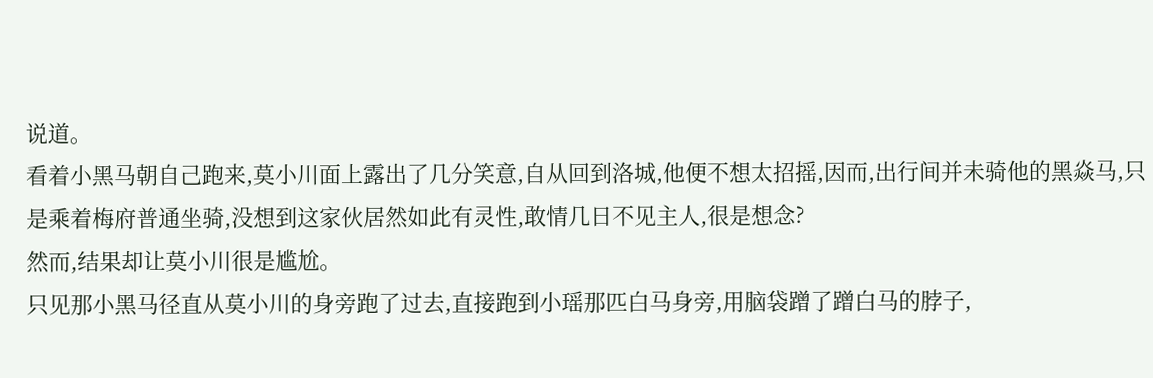说道。
看着小黑马朝自己跑来,莫小川面上露出了几分笑意,自从回到洛城,他便不想太招摇,因而,出行间并未骑他的黑焱马,只是乘着梅府普通坐骑,没想到这家伙居然如此有灵性,敢情几日不见主人,很是想念?
然而,结果却让莫小川很是尴尬。
只见那小黑马径直从莫小川的身旁跑了过去,直接跑到小瑶那匹白马身旁,用脑袋蹭了蹭白马的脖子,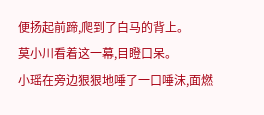便扬起前蹄,爬到了白马的背上。
莫小川看着这一幕,目瞪口呆。
小瑶在旁边狠狠地唾了一口唾沫,面燃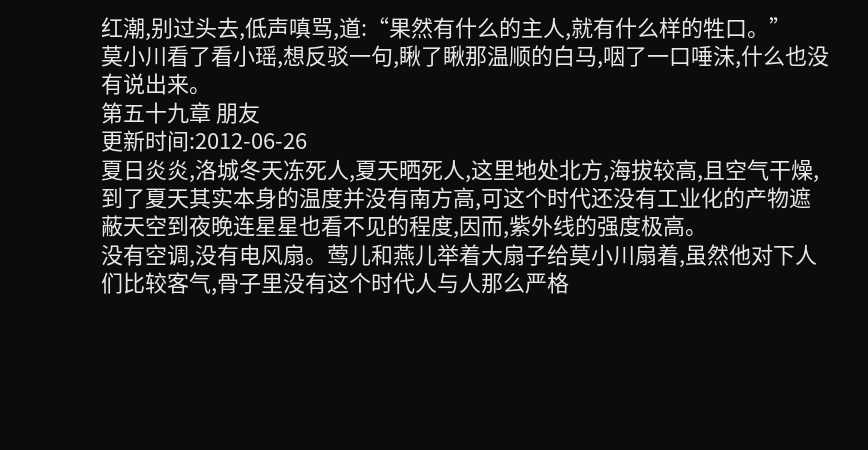红潮,别过头去,低声嗔骂,道:“果然有什么的主人,就有什么样的牲口。”
莫小川看了看小瑶,想反驳一句,瞅了瞅那温顺的白马,咽了一口唾沫,什么也没有说出来。
第五十九章 朋友
更新时间:2012-06-26
夏日炎炎,洛城冬天冻死人,夏天晒死人,这里地处北方,海拔较高,且空气干燥,到了夏天其实本身的温度并没有南方高,可这个时代还没有工业化的产物遮蔽天空到夜晚连星星也看不见的程度,因而,紫外线的强度极高。
没有空调,没有电风扇。莺儿和燕儿举着大扇子给莫小川扇着,虽然他对下人们比较客气,骨子里没有这个时代人与人那么严格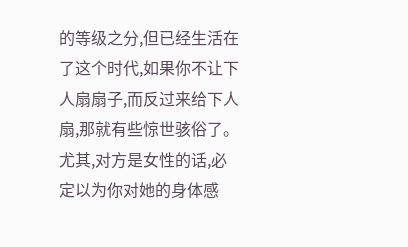的等级之分,但已经生活在了这个时代,如果你不让下人扇扇子,而反过来给下人扇,那就有些惊世骇俗了。尤其,对方是女性的话,必定以为你对她的身体感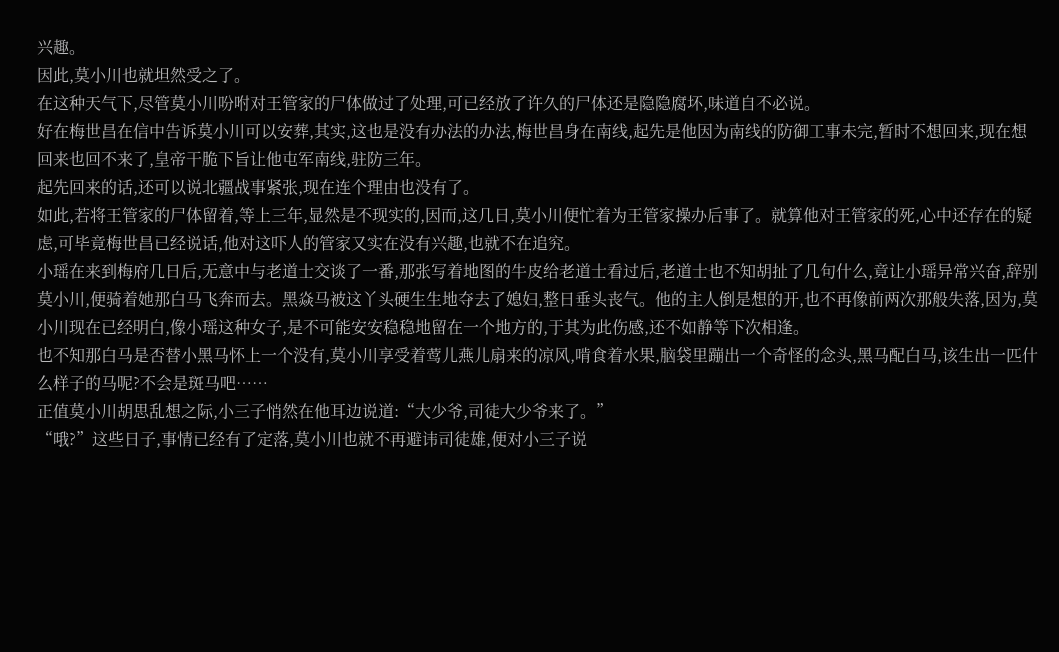兴趣。
因此,莫小川也就坦然受之了。
在这种天气下,尽管莫小川吩咐对王管家的尸体做过了处理,可已经放了许久的尸体还是隐隐腐坏,味道自不必说。
好在梅世昌在信中告诉莫小川可以安葬,其实,这也是没有办法的办法,梅世昌身在南线,起先是他因为南线的防御工事未完,暂时不想回来,现在想回来也回不来了,皇帝干脆下旨让他屯军南线,驻防三年。
起先回来的话,还可以说北疆战事紧张,现在连个理由也没有了。
如此,若将王管家的尸体留着,等上三年,显然是不现实的,因而,这几日,莫小川便忙着为王管家操办后事了。就算他对王管家的死,心中还存在的疑虑,可毕竟梅世昌已经说话,他对这吓人的管家又实在没有兴趣,也就不在追究。
小瑶在来到梅府几日后,无意中与老道士交谈了一番,那张写着地图的牛皮给老道士看过后,老道士也不知胡扯了几句什么,竟让小瑶异常兴奋,辞别莫小川,便骑着她那白马飞奔而去。黑焱马被这丫头硬生生地夺去了媳妇,整日垂头丧气。他的主人倒是想的开,也不再像前两次那般失落,因为,莫小川现在已经明白,像小瑶这种女子,是不可能安安稳稳地留在一个地方的,于其为此伤感,还不如静等下次相逢。
也不知那白马是否替小黑马怀上一个没有,莫小川享受着莺儿燕儿扇来的凉风,啃食着水果,脑袋里蹦出一个奇怪的念头,黑马配白马,该生出一匹什么样子的马呢?不会是斑马吧……
正值莫小川胡思乱想之际,小三子悄然在他耳边说道:“大少爷,司徒大少爷来了。”
“哦?”这些日子,事情已经有了定落,莫小川也就不再避讳司徒雄,便对小三子说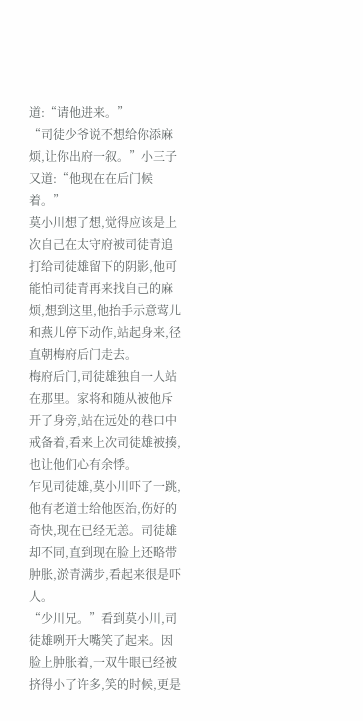道:“请他进来。”
“司徒少爷说不想给你添麻烦,让你出府一叙。”小三子又道:“他现在在后门候着。”
莫小川想了想,觉得应该是上次自己在太守府被司徒青追打给司徒雄留下的阴影,他可能怕司徒青再来找自己的麻烦,想到这里,他抬手示意莺儿和燕儿停下动作,站起身来,径直朝梅府后门走去。
梅府后门,司徒雄独自一人站在那里。家将和随从被他斥开了身旁,站在远处的巷口中戒备着,看来上次司徒雄被揍,也让他们心有余悸。
乍见司徒雄,莫小川吓了一跳,他有老道士给他医治,伤好的奇快,现在已经无恙。司徒雄却不同,直到现在脸上还略带肿胀,淤青满步,看起来很是吓人。
“少川兄。”看到莫小川,司徒雄咧开大嘴笑了起来。因脸上肿胀着,一双牛眼已经被挤得小了许多,笑的时候,更是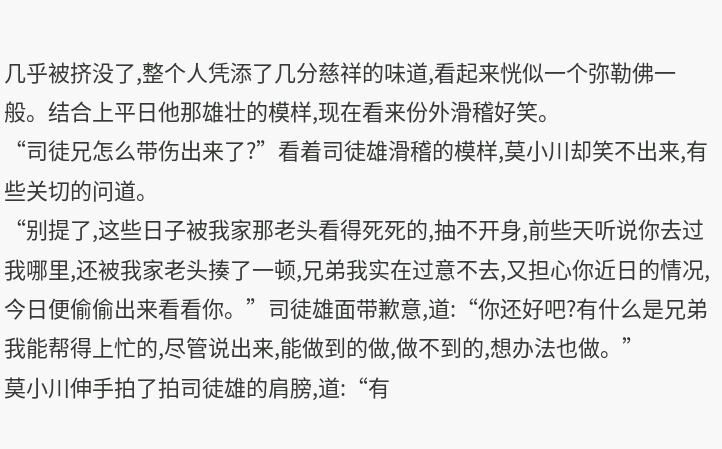几乎被挤没了,整个人凭添了几分慈祥的味道,看起来恍似一个弥勒佛一般。结合上平日他那雄壮的模样,现在看来份外滑稽好笑。
“司徒兄怎么带伤出来了?”看着司徒雄滑稽的模样,莫小川却笑不出来,有些关切的问道。
“别提了,这些日子被我家那老头看得死死的,抽不开身,前些天听说你去过我哪里,还被我家老头揍了一顿,兄弟我实在过意不去,又担心你近日的情况,今日便偷偷出来看看你。”司徒雄面带歉意,道:“你还好吧?有什么是兄弟我能帮得上忙的,尽管说出来,能做到的做,做不到的,想办法也做。”
莫小川伸手拍了拍司徒雄的肩膀,道:“有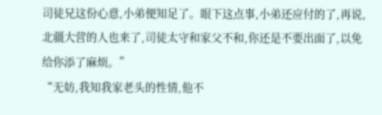司徒兄这份心意,小弟便知足了。眼下这点事,小弟还应付的了,再说,北疆大营的人也来了,司徒太守和家父不和,你还是不要出面了,以免给你添了麻烦。”
“无妨,我知我家老头的性情,他不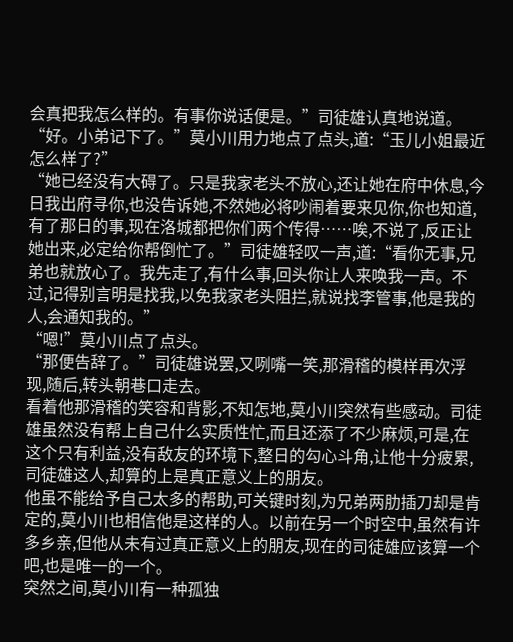会真把我怎么样的。有事你说话便是。”司徒雄认真地说道。
“好。小弟记下了。”莫小川用力地点了点头,道:“玉儿小姐最近怎么样了?”
“她已经没有大碍了。只是我家老头不放心,还让她在府中休息,今日我出府寻你,也没告诉她,不然她必将吵闹着要来见你,你也知道,有了那日的事,现在洛城都把你们两个传得……唉,不说了,反正让她出来,必定给你帮倒忙了。”司徒雄轻叹一声,道:“看你无事,兄弟也就放心了。我先走了,有什么事,回头你让人来唤我一声。不过,记得别言明是找我,以免我家老头阻拦,就说找李管事,他是我的人,会通知我的。”
“嗯!”莫小川点了点头。
“那便告辞了。”司徒雄说罢,又咧嘴一笑,那滑稽的模样再次浮现,随后,转头朝巷口走去。
看着他那滑稽的笑容和背影,不知怎地,莫小川突然有些感动。司徒雄虽然没有帮上自己什么实质性忙,而且还添了不少麻烦,可是,在这个只有利益,没有敌友的环境下,整日的勾心斗角,让他十分疲累,司徒雄这人,却算的上是真正意义上的朋友。
他虽不能给予自己太多的帮助,可关键时刻,为兄弟两肋插刀却是肯定的,莫小川也相信他是这样的人。以前在另一个时空中,虽然有许多乡亲,但他从未有过真正意义上的朋友,现在的司徒雄应该算一个吧,也是唯一的一个。
突然之间,莫小川有一种孤独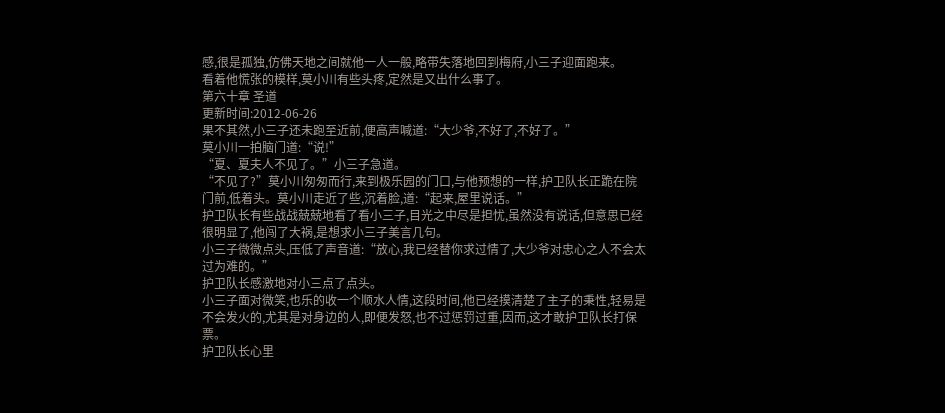感,很是孤独,仿佛天地之间就他一人一般,略带失落地回到梅府,小三子迎面跑来。
看着他慌张的模样,莫小川有些头疼,定然是又出什么事了。
第六十章 圣道
更新时间:2012-06-26
果不其然,小三子还未跑至近前,便高声喊道:“大少爷,不好了,不好了。”
莫小川一拍脑门道:“说!”
“夏、夏夫人不见了。”小三子急道。
“不见了?”莫小川匆匆而行,来到极乐园的门口,与他预想的一样,护卫队长正跪在院门前,低着头。莫小川走近了些,沉着脸,道:“起来,屋里说话。”
护卫队长有些战战兢兢地看了看小三子,目光之中尽是担忧,虽然没有说话,但意思已经很明显了,他闯了大祸,是想求小三子美言几句。
小三子微微点头,压低了声音道:“放心,我已经替你求过情了,大少爷对忠心之人不会太过为难的。”
护卫队长感激地对小三点了点头。
小三子面对微笑,也乐的收一个顺水人情,这段时间,他已经摸清楚了主子的秉性,轻易是不会发火的,尤其是对身边的人,即便发怒,也不过惩罚过重,因而,这才敢护卫队长打保票。
护卫队长心里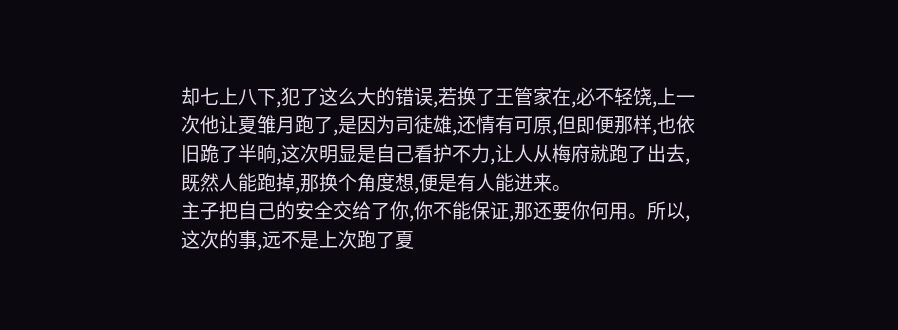却七上八下,犯了这么大的错误,若换了王管家在,必不轻饶,上一次他让夏雏月跑了,是因为司徒雄,还情有可原,但即便那样,也依旧跪了半晌,这次明显是自己看护不力,让人从梅府就跑了出去,既然人能跑掉,那换个角度想,便是有人能进来。
主子把自己的安全交给了你,你不能保证,那还要你何用。所以,这次的事,远不是上次跑了夏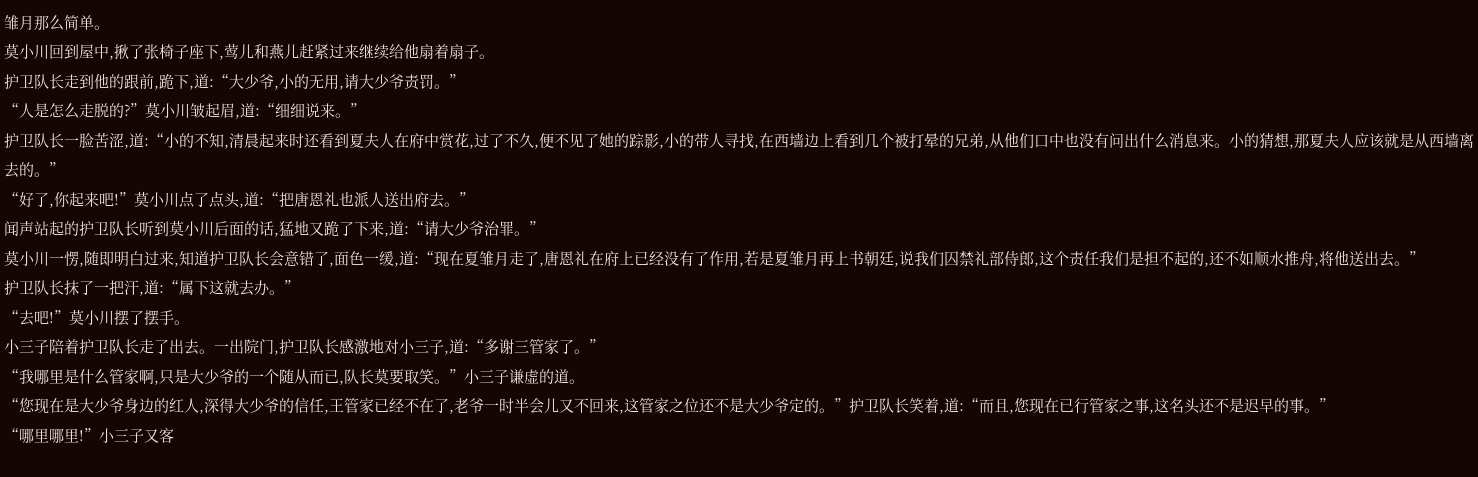雏月那么简单。
莫小川回到屋中,揪了张椅子座下,莺儿和燕儿赶紧过来继续给他扇着扇子。
护卫队长走到他的跟前,跪下,道:“大少爷,小的无用,请大少爷责罚。”
“人是怎么走脱的?”莫小川皱起眉,道:“细细说来。”
护卫队长一脸苦涩,道:“小的不知,清晨起来时还看到夏夫人在府中赏花,过了不久,便不见了她的踪影,小的带人寻找,在西墙边上看到几个被打晕的兄弟,从他们口中也没有问出什么消息来。小的猜想,那夏夫人应该就是从西墙离去的。”
“好了,你起来吧!”莫小川点了点头,道:“把唐恩礼也派人送出府去。”
闻声站起的护卫队长听到莫小川后面的话,猛地又跪了下来,道:“请大少爷治罪。”
莫小川一愣,随即明白过来,知道护卫队长会意错了,面色一缓,道:“现在夏雏月走了,唐恩礼在府上已经没有了作用,若是夏雏月再上书朝廷,说我们囚禁礼部侍郎,这个责任我们是担不起的,还不如顺水推舟,将他送出去。”
护卫队长抹了一把汗,道:“属下这就去办。”
“去吧!”莫小川摆了摆手。
小三子陪着护卫队长走了出去。一出院门,护卫队长感激地对小三子,道:“多谢三管家了。”
“我哪里是什么管家啊,只是大少爷的一个随从而已,队长莫要取笑。”小三子谦虚的道。
“您现在是大少爷身边的红人,深得大少爷的信任,王管家已经不在了,老爷一时半会儿又不回来,这管家之位还不是大少爷定的。”护卫队长笑着,道:“而且,您现在已行管家之事,这名头还不是迟早的事。”
“哪里哪里!”小三子又客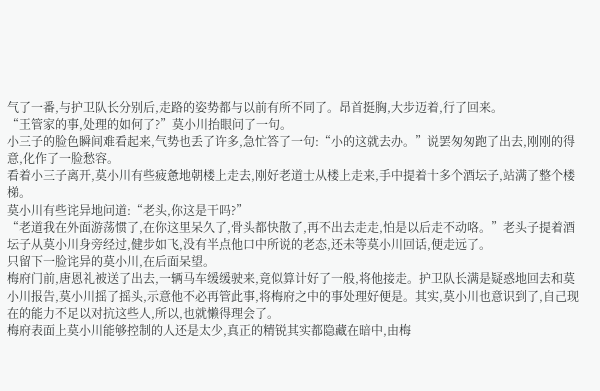气了一番,与护卫队长分别后,走路的姿势都与以前有所不同了。昂首挺胸,大步迈着,行了回来。
“王管家的事,处理的如何了?”莫小川抬眼问了一句。
小三子的脸色瞬间难看起来,气势也丢了许多,急忙答了一句:“小的这就去办。”说罢匆匆跑了出去,刚刚的得意,化作了一脸愁容。
看着小三子离开,莫小川有些疲惫地朝楼上走去,刚好老道士从楼上走来,手中提着十多个酒坛子,站满了整个楼梯。
莫小川有些诧异地问道:“老头,你这是干吗?”
“老道我在外面游荡惯了,在你这里呆久了,骨头都快散了,再不出去走走,怕是以后走不动咯。”老头子提着酒坛子从莫小川身旁经过,健步如飞,没有半点他口中所说的老态,还未等莫小川回话,便走远了。
只留下一脸诧异的莫小川,在后面呆望。
梅府门前,唐恩礼被送了出去,一辆马车缓缓驶来,竟似算计好了一般,将他接走。护卫队长满是疑惑地回去和莫小川报告,莫小川摇了摇头,示意他不必再管此事,将梅府之中的事处理好便是。其实,莫小川也意识到了,自己现在的能力不足以对抗这些人,所以,也就懒得理会了。
梅府表面上莫小川能够控制的人还是太少,真正的精锐其实都隐藏在暗中,由梅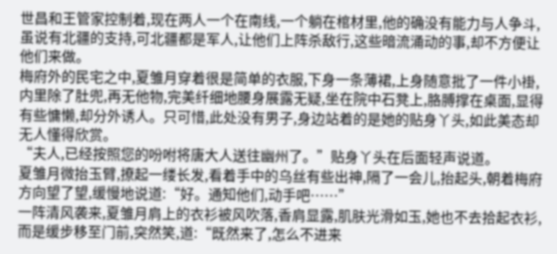世昌和王管家控制着,现在两人一个在南线,一个躺在棺材里,他的确没有能力与人争斗,虽说有北疆的支持,可北疆都是军人,让他们上阵杀敌行,这些暗流涌动的事,却不方便让他们来做。
梅府外的民宅之中,夏雏月穿着很是简单的衣服,下身一条薄裙,上身随意批了一件小褂,内里除了肚兜,再无他物,完美纤细地腰身展露无疑,坐在院中石凳上,胳膊撑在桌面,显得有些慵懒,却分外诱人。只可惜,此处没有男子,身边站着的是她的贴身丫头,如此美态却无人懂得欣赏。
“夫人,已经按照您的吩咐将唐大人送往幽州了。”贴身丫头在后面轻声说道。
夏雏月微抬玉臂,撩起一缕长发,看着手中的乌丝有些出神,隔了一会儿,抬起头,朝着梅府方向望了望,缓慢地说道:“好。通知他们,动手吧……”
一阵清风袭来,夏雏月肩上的衣衫被风吹落,香肩显露,肌肤光滑如玉,她也不去拾起衣衫,而是缓步移至门前,突然笑,道:“既然来了,怎么不进来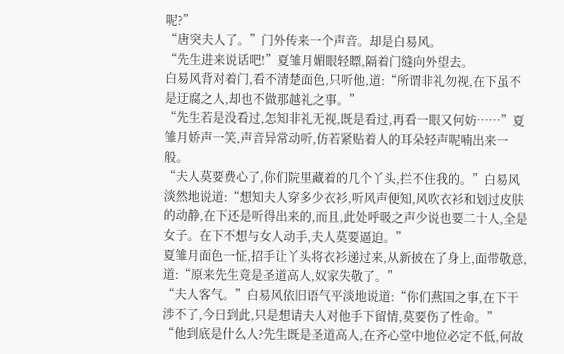呢?”
“唐突夫人了。”门外传来一个声音。却是白易风。
“先生进来说话吧!”夏雏月媚眼轻瞟,隔着门缝向外望去。
白易风背对着门,看不清楚面色,只听他,道:“所谓非礼勿视,在下虽不是迂腐之人,却也不做那越礼之事。”
“先生若是没看过,怎知非礼无视,既是看过,再看一眼又何妨……”夏雏月娇声一笑,声音异常动听,仿若紧贴着人的耳朵轻声呢喃出来一般。
“夫人莫要费心了,你们院里藏着的几个丫头,拦不住我的。”白易风淡然地说道:“想知夫人穿多少衣衫,听风声便知,风吹衣衫和划过皮肤的动静,在下还是听得出来的,而且,此处呼吸之声少说也要二十人,全是女子。在下不想与女人动手,夫人莫要逼迫。”
夏雏月面色一怔,招手让丫头将衣衫递过来,从新披在了身上,面带敬意,道:“原来先生竟是圣道高人,奴家失敬了。”
“夫人客气。”白易风依旧语气平淡地说道:“你们燕国之事,在下干涉不了,今日到此,只是想请夫人对他手下留情,莫要伤了性命。”
“他到底是什么人?先生既是圣道高人,在齐心堂中地位必定不低,何故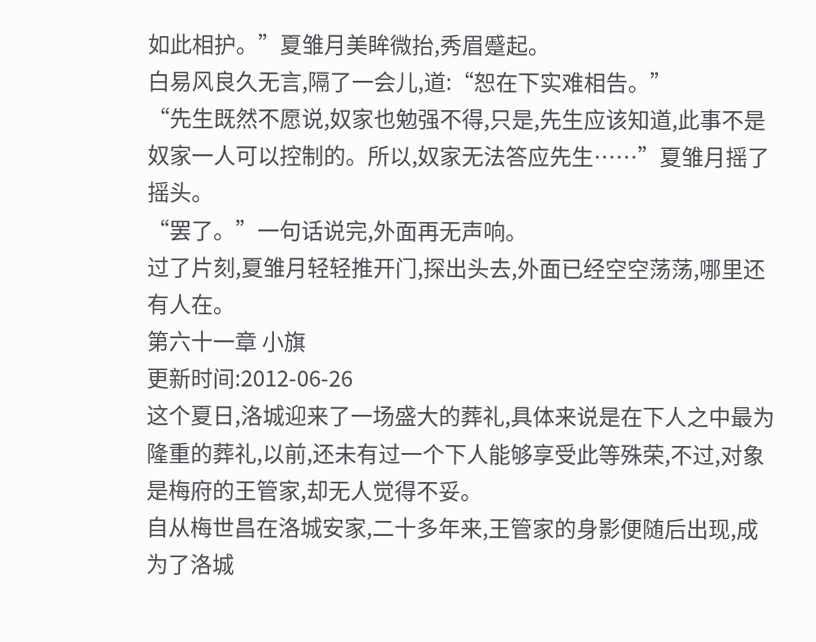如此相护。”夏雏月美眸微抬,秀眉蹙起。
白易风良久无言,隔了一会儿,道:“恕在下实难相告。”
“先生既然不愿说,奴家也勉强不得,只是,先生应该知道,此事不是奴家一人可以控制的。所以,奴家无法答应先生……”夏雏月摇了摇头。
“罢了。”一句话说完,外面再无声响。
过了片刻,夏雏月轻轻推开门,探出头去,外面已经空空荡荡,哪里还有人在。
第六十一章 小旗
更新时间:2012-06-26
这个夏日,洛城迎来了一场盛大的葬礼,具体来说是在下人之中最为隆重的葬礼,以前,还未有过一个下人能够享受此等殊荣,不过,对象是梅府的王管家,却无人觉得不妥。
自从梅世昌在洛城安家,二十多年来,王管家的身影便随后出现,成为了洛城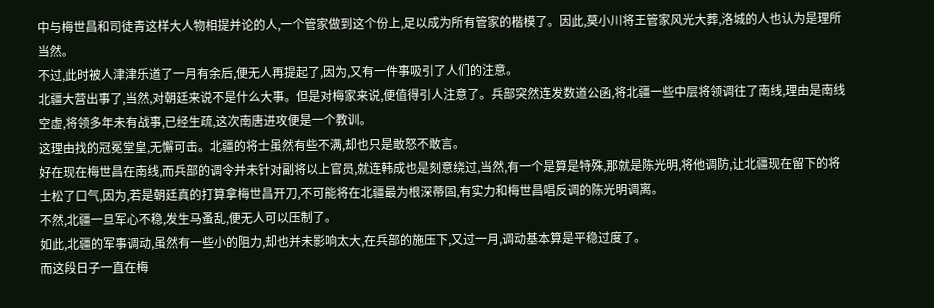中与梅世昌和司徒青这样大人物相提并论的人,一个管家做到这个份上,足以成为所有管家的楷模了。因此,莫小川将王管家风光大葬,洛城的人也认为是理所当然。
不过,此时被人津津乐道了一月有余后,便无人再提起了,因为,又有一件事吸引了人们的注意。
北疆大营出事了,当然,对朝廷来说不是什么大事。但是对梅家来说,便值得引人注意了。兵部突然连发数道公函,将北疆一些中层将领调往了南线,理由是南线空虚,将领多年未有战事,已经生疏,这次南唐进攻便是一个教训。
这理由找的冠冕堂皇,无懈可击。北疆的将士虽然有些不满,却也只是敢怒不敢言。
好在现在梅世昌在南线,而兵部的调令并未针对副将以上官员,就连韩成也是刻意绕过,当然,有一个是算是特殊,那就是陈光明,将他调防,让北疆现在留下的将士松了口气,因为,若是朝廷真的打算拿梅世昌开刀,不可能将在北疆最为根深蒂固,有实力和梅世昌唱反调的陈光明调离。
不然,北疆一旦军心不稳,发生马蚤乱,便无人可以压制了。
如此,北疆的军事调动,虽然有一些小的阻力,却也并未影响太大,在兵部的施压下,又过一月,调动基本算是平稳过度了。
而这段日子一直在梅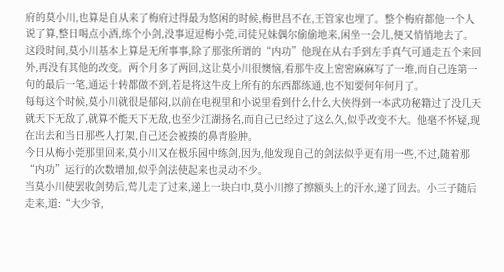府的莫小川,也算是自从来了梅府过得最为悠闲的时候,梅世昌不在,王管家也埋了。整个梅府都他一个人说了算,整日喝点小酒,练个小剑,没事逗逗梅小莞,司徒兄妹偶尔偷偷地来,闲坐一会儿,便又悄悄地去了。
这段时间,莫小川基本上算是无所事事,除了那张所谓的“内功”他现在从右手到左手真气可通走五个来回外,再没有其他的改变。两个月多了两回,这让莫小川很懊恼,看那牛皮上密密麻麻写了一堆,而自己连第一句的最后一笔,通运十转都做不到,若是将这牛皮上所有的东西都练通,也不知要何年何月了。
每每这个时候,莫小川就很是郁闷,以前在电视里和小说里看到什么什么大侠得到一本武功秘籍过了没几天就天下无敌了,就算不能天下无敌,也至少江湖扬名,而自己已经过了这么久,似乎改变不大。他毫不怀疑,现在出去和当日那些人打架,自己还会被揍的鼻青脸肿。
今日从梅小莞那里回来,莫小川又在极乐园中练剑,因为,他发现自己的剑法似乎更有用一些,不过,随着那“内功”运行的次数增加,似乎剑法使起来也灵动不少。
当莫小川使罢收剑势后,莺儿走了过来,递上一块白巾,莫小川擦了擦额头上的汗水,递了回去。小三子随后走来,道:“大少爷,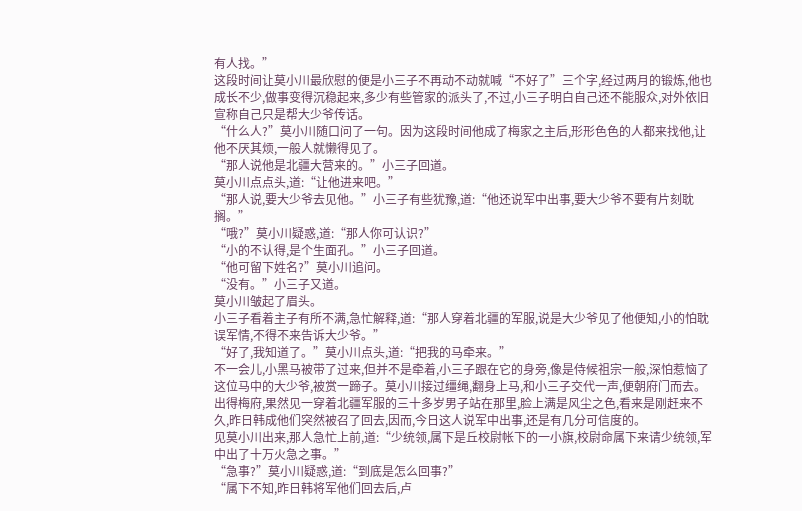有人找。”
这段时间让莫小川最欣慰的便是小三子不再动不动就喊“不好了”三个字,经过两月的锻炼,他也成长不少,做事变得沉稳起来,多少有些管家的派头了,不过,小三子明白自己还不能服众,对外依旧宣称自己只是帮大少爷传话。
“什么人?”莫小川随口问了一句。因为这段时间他成了梅家之主后,形形色色的人都来找他,让他不厌其烦,一般人就懒得见了。
“那人说他是北疆大营来的。”小三子回道。
莫小川点点头,道:“让他进来吧。”
“那人说,要大少爷去见他。”小三子有些犹豫,道:“他还说军中出事,要大少爷不要有片刻耽搁。”
“哦?”莫小川疑惑,道:“那人你可认识?”
“小的不认得,是个生面孔。”小三子回道。
“他可留下姓名?”莫小川追问。
“没有。”小三子又道。
莫小川皱起了眉头。
小三子看着主子有所不满,急忙解释,道:“那人穿着北疆的军服,说是大少爷见了他便知,小的怕耽误军情,不得不来告诉大少爷。”
“好了,我知道了。”莫小川点头,道:“把我的马牵来。”
不一会儿,小黑马被带了过来,但并不是牵着,小三子跟在它的身旁,像是侍候祖宗一般,深怕惹恼了这位马中的大少爷,被赏一蹄子。莫小川接过缰绳,翻身上马,和小三子交代一声,便朝府门而去。
出得梅府,果然见一穿着北疆军服的三十多岁男子站在那里,脸上满是风尘之色,看来是刚赶来不久,昨日韩成他们突然被召了回去,因而,今日这人说军中出事,还是有几分可信度的。
见莫小川出来,那人急忙上前,道:“少统领,属下是丘校尉帐下的一小旗,校尉命属下来请少统领,军中出了十万火急之事。”
“急事?”莫小川疑惑,道:“到底是怎么回事?”
“属下不知,昨日韩将军他们回去后,卢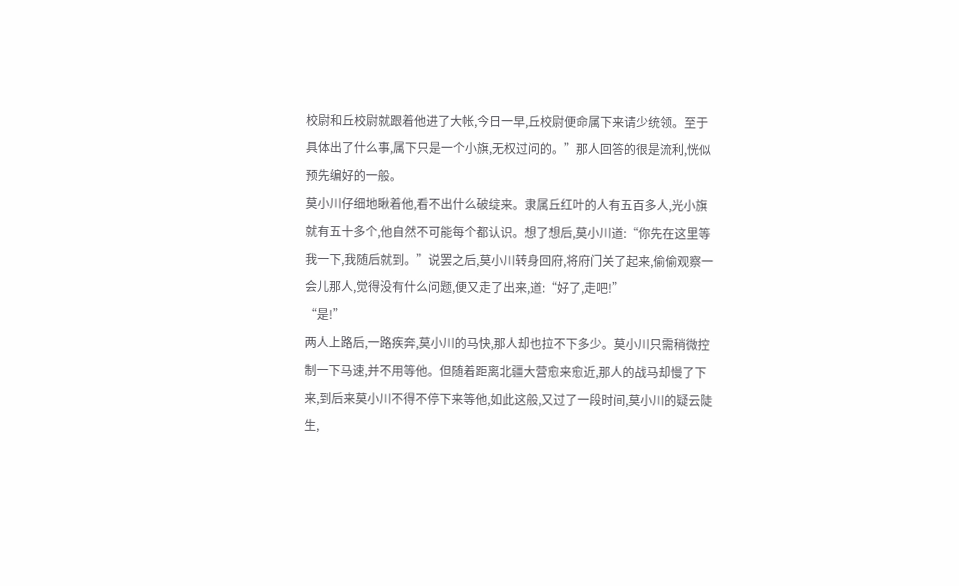校尉和丘校尉就跟着他进了大帐,今日一早,丘校尉便命属下来请少统领。至于具体出了什么事,属下只是一个小旗,无权过问的。”那人回答的很是流利,恍似预先编好的一般。
莫小川仔细地瞅着他,看不出什么破绽来。隶属丘红叶的人有五百多人,光小旗就有五十多个,他自然不可能每个都认识。想了想后,莫小川道:“你先在这里等我一下,我随后就到。”说罢之后,莫小川转身回府,将府门关了起来,偷偷观察一会儿那人,觉得没有什么问题,便又走了出来,道:“好了,走吧!”
“是!”
两人上路后,一路疾奔,莫小川的马快,那人却也拉不下多少。莫小川只需稍微控制一下马速,并不用等他。但随着距离北疆大营愈来愈近,那人的战马却慢了下来,到后来莫小川不得不停下来等他,如此这般,又过了一段时间,莫小川的疑云陡生,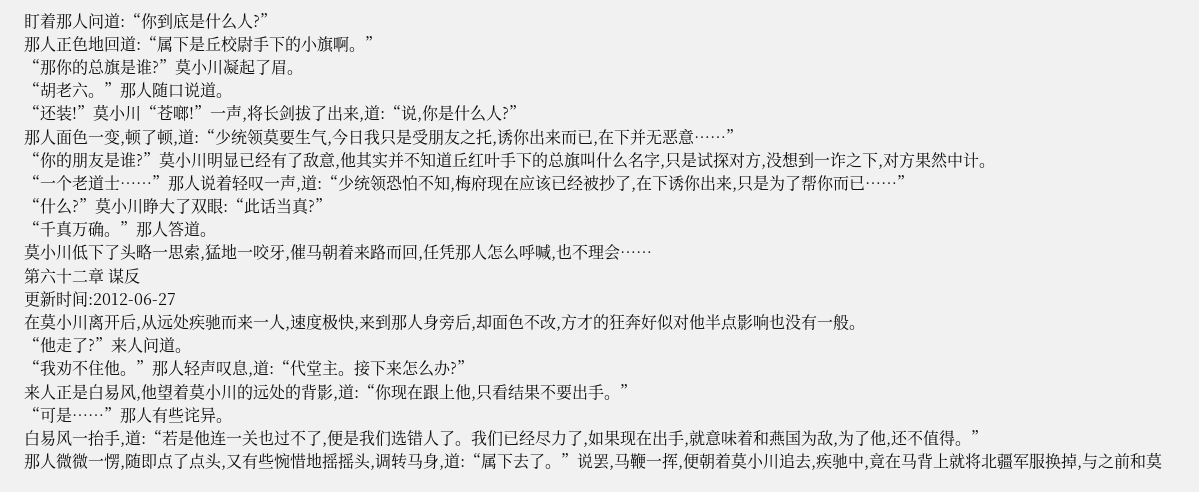盯着那人问道:“你到底是什么人?”
那人正色地回道:“属下是丘校尉手下的小旗啊。”
“那你的总旗是谁?”莫小川凝起了眉。
“胡老六。”那人随口说道。
“还装!”莫小川“苍啷!”一声,将长剑拔了出来,道:“说,你是什么人?”
那人面色一变,顿了顿,道:“少统领莫要生气,今日我只是受朋友之托,诱你出来而已,在下并无恶意……”
“你的朋友是谁?”莫小川明显已经有了敌意,他其实并不知道丘红叶手下的总旗叫什么名字,只是试探对方,没想到一诈之下,对方果然中计。
“一个老道士……”那人说着轻叹一声,道:“少统领恐怕不知,梅府现在应该已经被抄了,在下诱你出来,只是为了帮你而已……”
“什么?”莫小川睁大了双眼:“此话当真?”
“千真万确。”那人答道。
莫小川低下了头略一思索,猛地一咬牙,催马朝着来路而回,任凭那人怎么呼喊,也不理会……
第六十二章 谋反
更新时间:2012-06-27
在莫小川离开后,从远处疾驰而来一人,速度极快,来到那人身旁后,却面色不改,方才的狂奔好似对他半点影响也没有一般。
“他走了?”来人问道。
“我劝不住他。”那人轻声叹息,道:“代堂主。接下来怎么办?”
来人正是白易风,他望着莫小川的远处的背影,道:“你现在跟上他,只看结果不要出手。”
“可是……”那人有些诧异。
白易风一抬手,道:“若是他连一关也过不了,便是我们选错人了。我们已经尽力了,如果现在出手,就意味着和燕国为敌,为了他,还不值得。”
那人微微一愣,随即点了点头,又有些惋惜地摇摇头,调转马身,道:“属下去了。”说罢,马鞭一挥,便朝着莫小川追去,疾驰中,竟在马背上就将北疆军服换掉,与之前和莫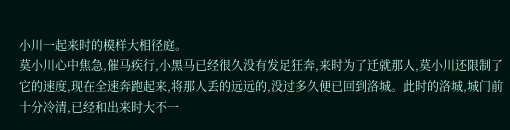小川一起来时的模样大相径庭。
莫小川心中焦急,催马疾行,小黑马已经很久没有发足狂奔,来时为了迁就那人,莫小川还限制了它的速度,现在全速奔跑起来,将那人丢的远远的,没过多久便已回到洛城。此时的洛城,城门前十分冷清,已经和出来时大不一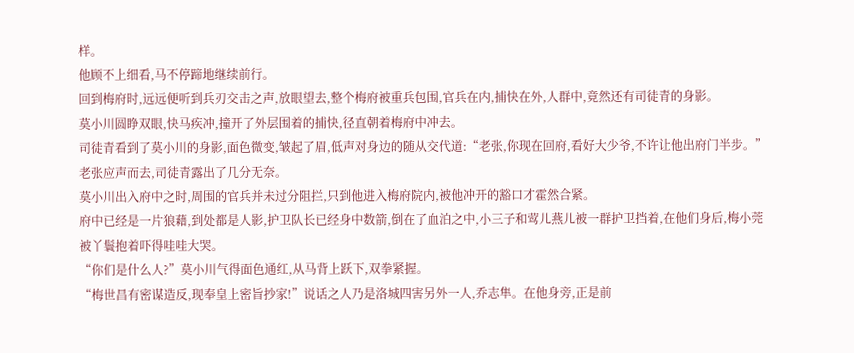样。
他顾不上细看,马不停蹄地继续前行。
回到梅府时,远远便听到兵刃交击之声,放眼望去,整个梅府被重兵包围,官兵在内,捕快在外,人群中,竟然还有司徒青的身影。
莫小川圆睁双眼,快马疾冲,撞开了外层围着的捕快,径直朝着梅府中冲去。
司徒青看到了莫小川的身影,面色微变,皱起了眉,低声对身边的随从交代道:“老张,你现在回府,看好大少爷,不许让他出府门半步。”老张应声而去,司徒青露出了几分无奈。
莫小川出入府中之时,周围的官兵并未过分阻拦,只到他进入梅府院内,被他冲开的豁口才霍然合紧。
府中已经是一片狼藉,到处都是人影,护卫队长已经身中数箭,倒在了血泊之中,小三子和莺儿燕儿被一群护卫挡着,在他们身后,梅小莞被丫鬟抱着吓得哇哇大哭。
“你们是什么人?”莫小川气得面色通红,从马背上跃下,双拳紧握。
“梅世昌有密谋造反,现奉皇上密旨抄家!”说话之人乃是洛城四害另外一人,乔志隼。在他身旁,正是前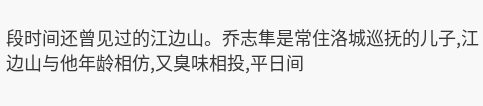段时间还曾见过的江边山。乔志隼是常住洛城巡抚的儿子,江边山与他年龄相仿,又臭味相投,平日间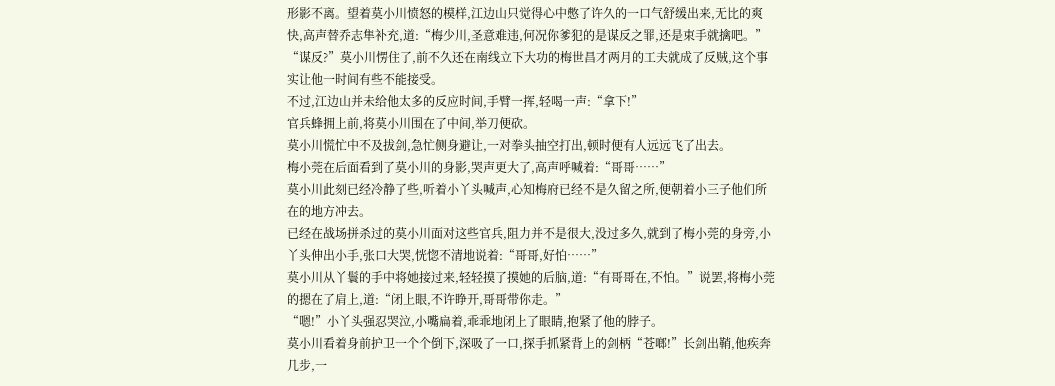形影不离。望着莫小川愤怒的模样,江边山只觉得心中憋了许久的一口气舒缓出来,无比的爽快,高声替乔志隼补充,道:“梅少川,圣意难违,何况你爹犯的是谋反之罪,还是束手就擒吧。”
“谋反?”莫小川愣住了,前不久还在南线立下大功的梅世昌才两月的工夫就成了反贼,这个事实让他一时间有些不能接受。
不过,江边山并未给他太多的反应时间,手臂一挥,轻喝一声:“拿下!”
官兵蜂拥上前,将莫小川围在了中间,举刀便砍。
莫小川慌忙中不及拔剑,急忙侧身避让,一对拳头抽空打出,顿时便有人远远飞了出去。
梅小莞在后面看到了莫小川的身影,哭声更大了,高声呼喊着:“哥哥……”
莫小川此刻已经冷静了些,听着小丫头喊声,心知梅府已经不是久留之所,便朝着小三子他们所在的地方冲去。
已经在战场拼杀过的莫小川面对这些官兵,阻力并不是很大,没过多久,就到了梅小莞的身旁,小丫头伸出小手,张口大哭,恍惚不清地说着:“哥哥,好怕……”
莫小川从丫鬟的手中将她接过来,轻轻摸了摸她的后脑,道:“有哥哥在,不怕。”说罢,将梅小莞的摁在了肩上,道:“闭上眼,不许睁开,哥哥带你走。”
“嗯!”小丫头强忍哭泣,小嘴扁着,乖乖地闭上了眼睛,抱紧了他的脖子。
莫小川看着身前护卫一个个倒下,深吸了一口,探手抓紧背上的剑柄“苍啷!”长剑出鞘,他疾奔几步,一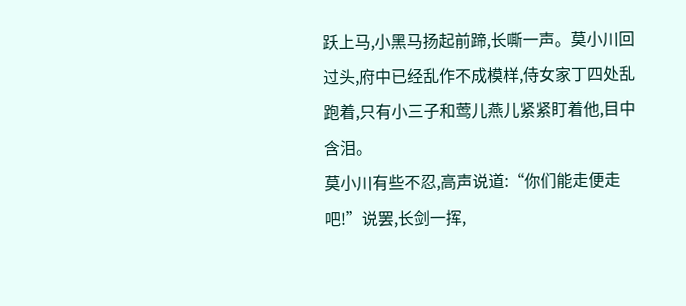跃上马,小黑马扬起前蹄,长嘶一声。莫小川回过头,府中已经乱作不成模样,侍女家丁四处乱跑着,只有小三子和莺儿燕儿紧紧盯着他,目中含泪。
莫小川有些不忍,高声说道:“你们能走便走吧!”说罢,长剑一挥,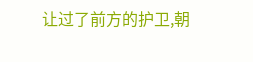让过了前方的护卫,朝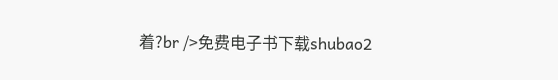着?br />免费电子书下载shubao2